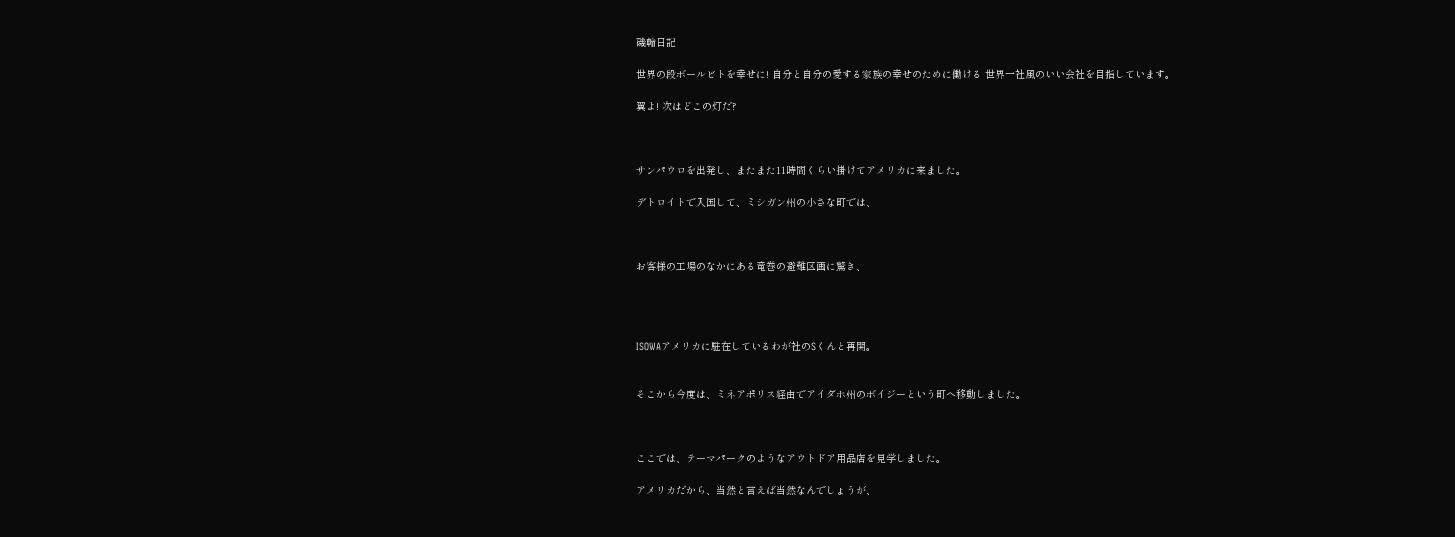磯輪日記

世界の段ボールビトを幸せに! 自分と自分の愛する家族の幸せのために働ける 世界一社風のいい会社を目指しています。

翼よ! 次はどこの灯だ?



サンパウロを出発し、またまた11時間くらい掛けてアメリカに来ました。

デトロイトで入国して、ミシガン州の小さな町では、



お客様の工場のなかにある竜巻の避難区画に驚き、




ISOWAアメリカに駐在しているわが社のSくんと再開。


そこから今度は、ミネアポリス経由でアイダホ州のボイジーという町へ移動しました。



ここでは、テーマパークのようなアウトドア用品店を見学しました。

アメリカだから、当然と言えば当然なんでしょうが、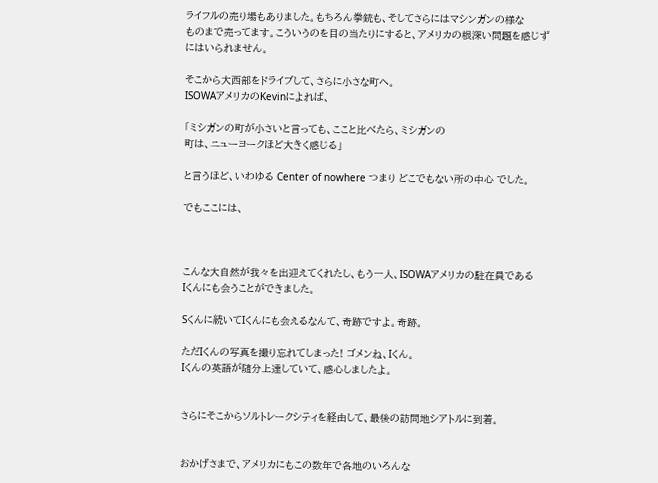ライフルの売り場もありました。もちろん拳銃も、そしてさらにはマシンガンの様な
ものまで売ってます。こういうのを目の当たりにすると、アメリカの根深い問題を感じず
にはいられません。

そこから大西部をドライブして、さらに小さな町へ。
ISOWAアメリカのKevinによれば、

「ミシガンの町が小さいと言っても、ここと比べたら、ミシガンの
町は、ニューヨークほど大きく感じる」

と言うほど、いわゆる Center of nowhere つまり どこでもない所の中心 でした。

でもここには、



こんな大自然が我々を出迎えてくれたし、もう一人、ISOWAアメリカの駐在員である
Iくんにも会うことができました。

Sくんに続いてIくんにも会えるなんて、奇跡ですよ。奇跡。

ただIくんの写真を撮り忘れてしまった! ゴメンね、Iくん。
Iくんの英語が随分上達していて、感心しましたよ。


さらにそこからソルトレークシティを経由して、最後の訪問地シアトルに到着。


おかげさまで、アメリカにもこの数年で各地のいろんな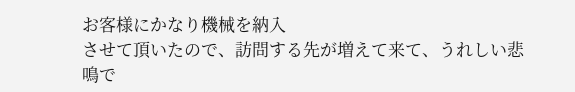お客様にかなり機械を納入
させて頂いたので、訪問する先が増えて来て、うれしい悲鳴で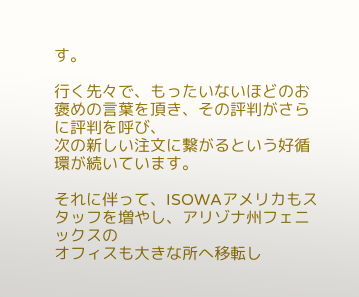す。

行く先々で、もったいないほどのお褒めの言葉を頂き、その評判がさらに評判を呼び、
次の新しい注文に繋がるという好循環が続いています。

それに伴って、ISOWAアメリカもスタッフを増やし、アリゾナ州フェニックスの
オフィスも大きな所へ移転し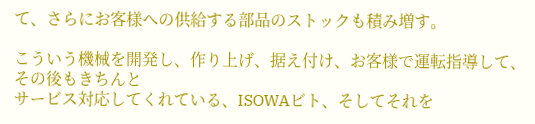て、さらにお客様への供給する部品のストックも積み増す。

こういう機械を開発し、作り上げ、据え付け、お客様で運転指導して、その後もきちんと
サービス対応してくれている、ISOWAビト、そしてそれを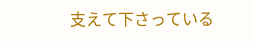支えて下さっている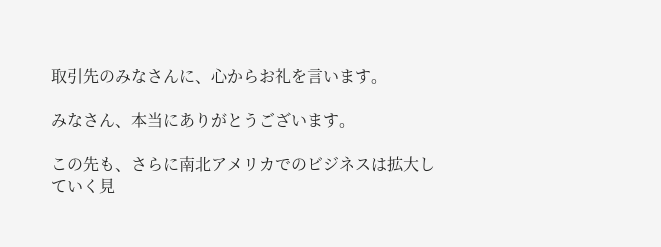取引先のみなさんに、心からお礼を言います。

みなさん、本当にありがとうございます。

この先も、さらに南北アメリカでのビジネスは拡大していく見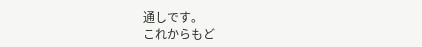通しです。
これからもど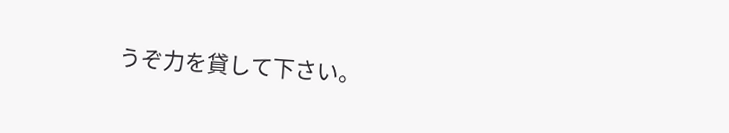うぞ力を貸して下さい。